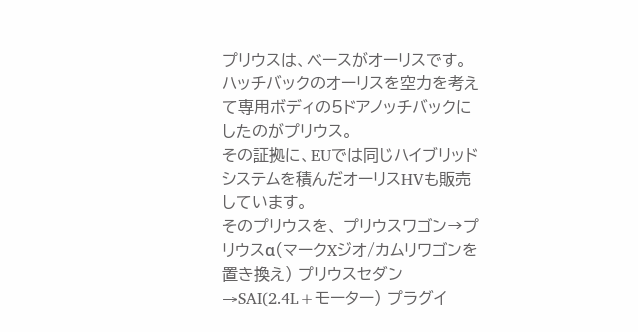プリウスは、ベースがオーリスです。
ハッチバックのオーリスを空力を考えて専用ボディの5ドアノッチバックにしたのがプリウス。
その証拠に、EUでは同じハイブリッドシステムを積んだオーリスHVも販売しています。
そのプリウスを、 プリウスワゴン→プリウスα(マークXジオ/カムリワゴンを置き換え) プリウスセダン→SAI(2.4L+モーター) プラグイ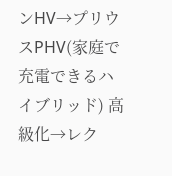ンHV→プリウスPHV(家庭で充電できるハイブリッド) 高級化→レク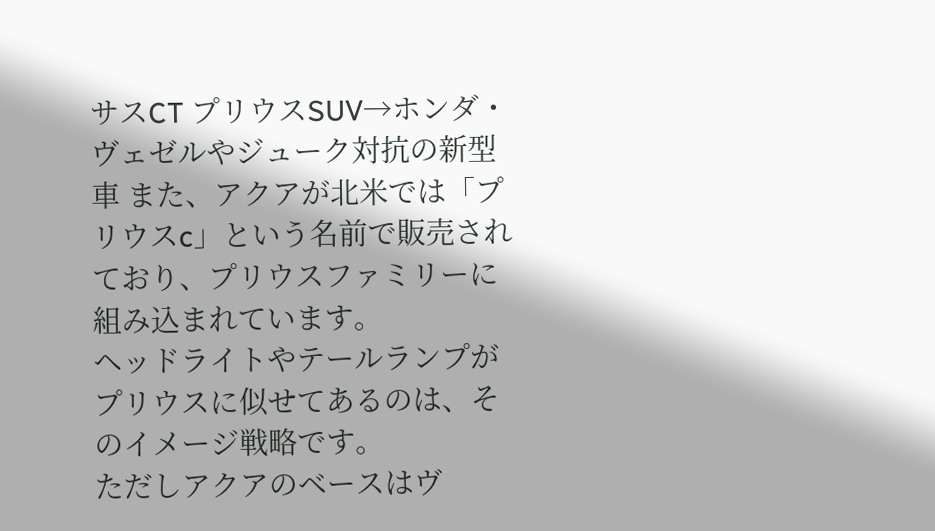サスCT プリウスSUV→ホンダ・ヴェゼルやジューク対抗の新型車 また、アクアが北米では「プリウスc」という名前で販売されており、プリウスファミリーに組み込まれています。
ヘッドライトやテールランプがプリウスに似せてあるのは、そのイメージ戦略です。
ただしアクアのベースはヴ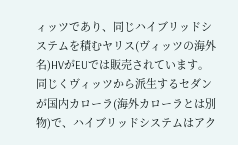ィッツであり、同じハイブリッドシステムを積むヤリス(ヴィッツの海外名)HVがEUでは販売されています。
同じくヴィッツから派生するセダンが国内カローラ(海外カローラとは別物)で、ハイブリッドシステムはアク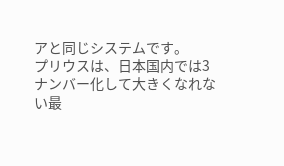アと同じシステムです。
プリウスは、日本国内では3ナンバー化して大きくなれない最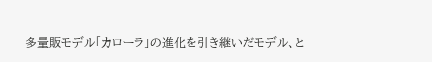多量販モデル「カローラ」の進化を引き継いだモデル、と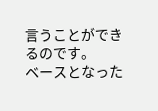言うことができるのです。
ベースとなった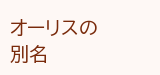オーリスの別名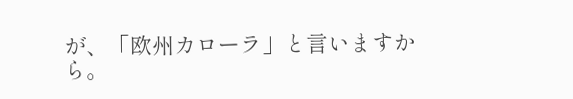が、「欧州カローラ」と言いますから。